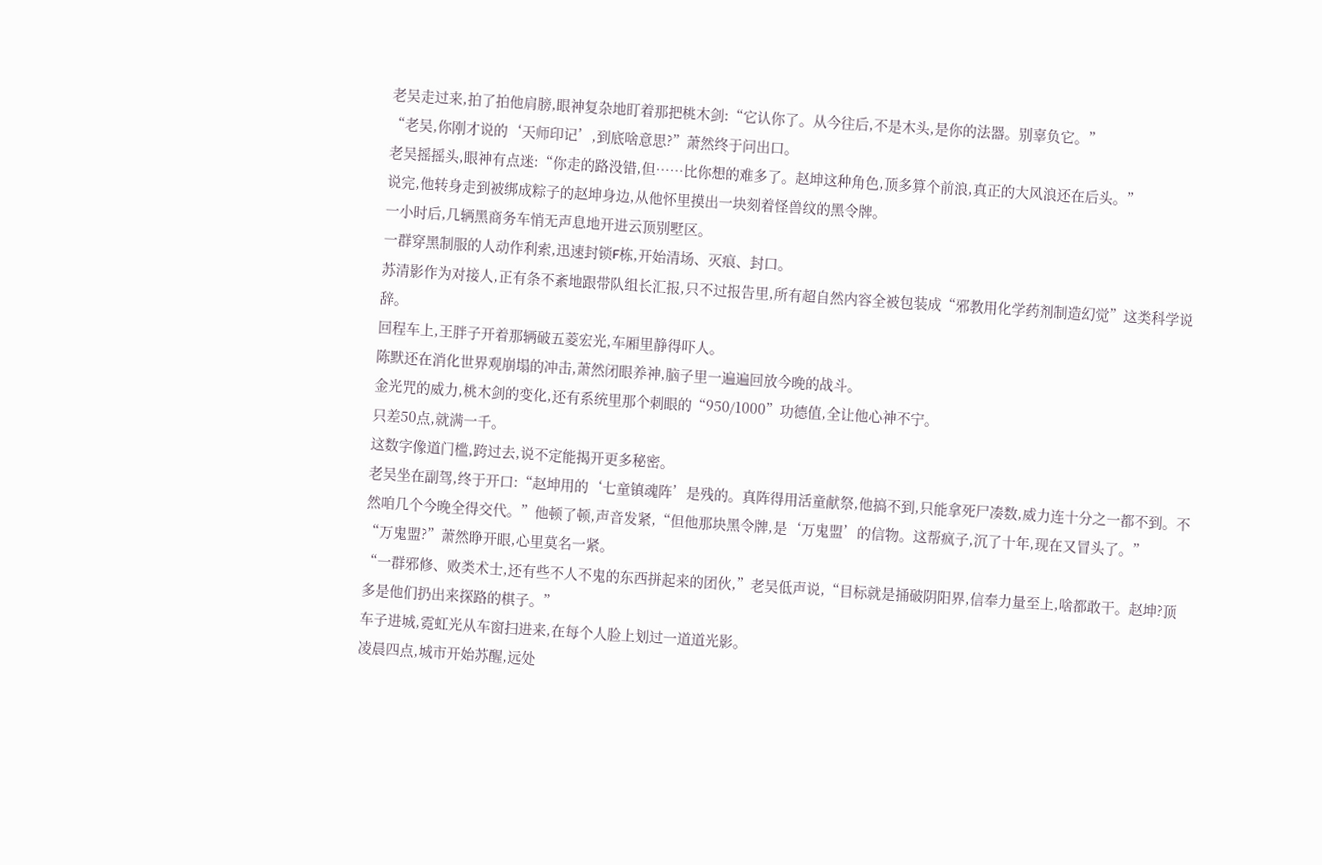老吴走过来,拍了拍他肩膀,眼神复杂地盯着那把桃木剑:“它认你了。从今往后,不是木头,是你的法器。别辜负它。”
“老吴,你刚才说的‘天师印记’,到底啥意思?”萧然终于问出口。
老吴摇摇头,眼神有点迷:“你走的路没错,但……比你想的难多了。赵坤这种角色,顶多算个前浪,真正的大风浪还在后头。”
说完,他转身走到被绑成粽子的赵坤身边,从他怀里摸出一块刻着怪兽纹的黑令牌。
一小时后,几辆黑商务车悄无声息地开进云顶别墅区。
一群穿黑制服的人动作利索,迅速封锁F栋,开始清场、灭痕、封口。
苏清影作为对接人,正有条不紊地跟带队组长汇报,只不过报告里,所有超自然内容全被包装成“邪教用化学药剂制造幻觉”这类科学说辞。
回程车上,王胖子开着那辆破五菱宏光,车厢里静得吓人。
陈默还在消化世界观崩塌的冲击,萧然闭眼养神,脑子里一遍遍回放今晚的战斗。
金光咒的威力,桃木剑的变化,还有系统里那个刺眼的“950/1000”功德值,全让他心神不宁。
只差50点,就满一千。
这数字像道门槛,跨过去,说不定能揭开更多秘密。
老吴坐在副驾,终于开口:“赵坤用的‘七童镇魂阵’是残的。真阵得用活童献祭,他搞不到,只能拿死尸凑数,威力连十分之一都不到。不然咱几个今晚全得交代。”他顿了顿,声音发紧,“但他那块黑令牌,是‘万鬼盟’的信物。这帮疯子,沉了十年,现在又冒头了。”
“万鬼盟?”萧然睁开眼,心里莫名一紧。
“一群邪修、败类术士,还有些不人不鬼的东西拼起来的团伙,”老吴低声说,“目标就是捅破阴阳界,信奉力量至上,啥都敢干。赵坤?顶多是他们扔出来探路的棋子。”
车子进城,霓虹光从车窗扫进来,在每个人脸上划过一道道光影。
凌晨四点,城市开始苏醒,远处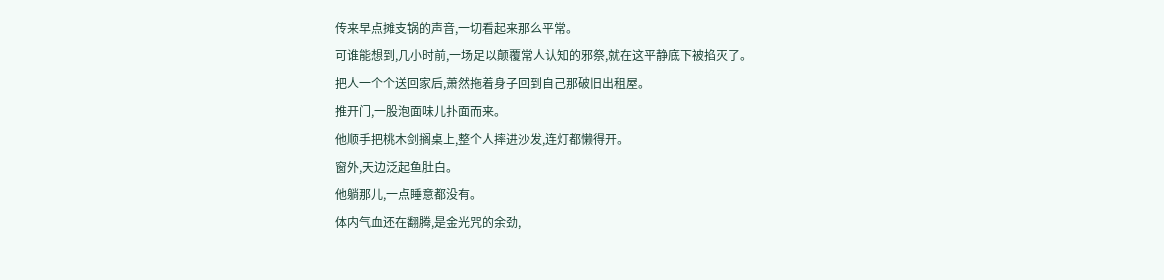传来早点摊支锅的声音,一切看起来那么平常。
可谁能想到,几小时前,一场足以颠覆常人认知的邪祭,就在这平静底下被掐灭了。
把人一个个送回家后,萧然拖着身子回到自己那破旧出租屋。
推开门,一股泡面味儿扑面而来。
他顺手把桃木剑搁桌上,整个人摔进沙发,连灯都懒得开。
窗外,天边泛起鱼肚白。
他躺那儿,一点睡意都没有。
体内气血还在翻腾,是金光咒的余劲,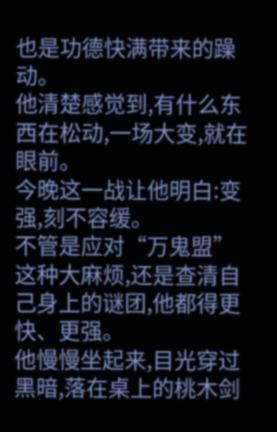也是功德快满带来的躁动。
他清楚感觉到,有什么东西在松动,一场大变,就在眼前。
今晚这一战让他明白:变强,刻不容缓。
不管是应对“万鬼盟”这种大麻烦,还是查清自己身上的谜团,他都得更快、更强。
他慢慢坐起来,目光穿过黑暗,落在桌上的桃木剑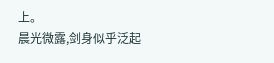上。
晨光微露,剑身似乎泛起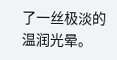了一丝极淡的温润光晕。